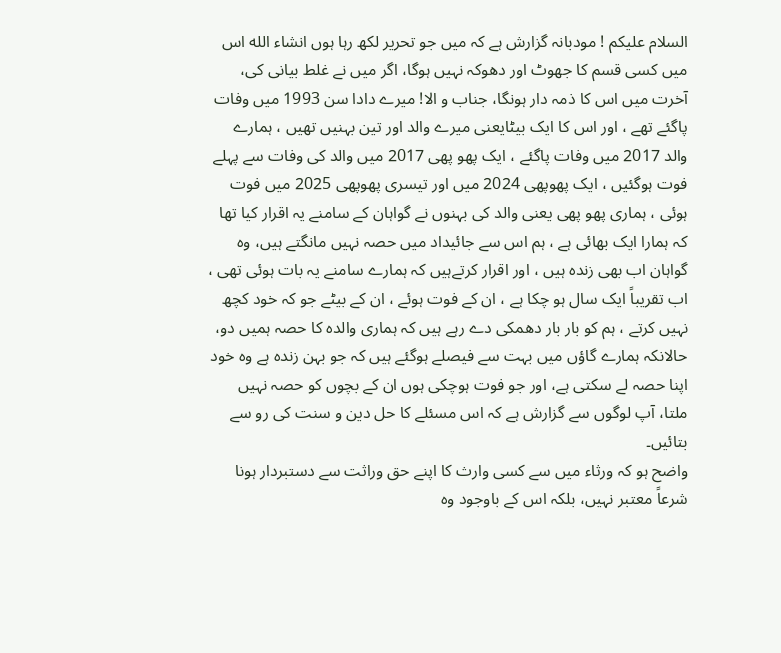السلام علیکم ! مودبانہ گزارش ہے کہ میں جو تحریر لکھ رہا ہوں انشاء الله اس میں کسی قسم کا جھوٹ اور دھوکہ نہیں ہوگا، اگر میں نے غلط بیانی کی، آخرت میں اس کا ذمہ دار ہونگا، جناب و الا! میرے دادا سن 1993 میں وفات پاگئے تھے ، اور اس کا ایک بیٹایعنی میرے والد اور تین بہنیں تھیں ، ہمارے والد 2017 میں وفات پاگئے ، ایک پھو پھی 2017 میں والد کی وفات سے پہلے فوت ہوگئیں ، ایک پھوپھی 2024 میں اور تیسری پھوپھی 2025 میں فوت ہوئی ، ہماری پھو پھی یعنی والد کی بہنوں نے گواہان کے سامنے یہ اقرار کیا تھا کہ ہمارا ایک بھائی ہے ، ہم اس سے جائیداد میں حصہ نہیں مانگتے ہیں، وہ گواہان اب بھی زندہ ہیں ، اور اقرار کرتےہیں کہ ہمارے سامنے یہ بات ہوئی تھی ، اب تقریباً ایک سال ہو چکا ہے ، ان کے فوت ہوئے ، ان کے بیٹے جو کہ خود کچھ نہیں کرتے ، ہم کو بار بار دھمکی دے رہے ہیں کہ ہماری والدہ کا حصہ ہمیں دو، حالانکہ ہمارے گاؤں میں بہت سے فیصلے ہوگئے ہیں کہ جو بہن زندہ ہے وہ خود اپنا حصہ لے سکتی ہے، اور جو فوت ہوچکی ہوں ان کے بچوں کو حصہ نہیں ملتا، آپ لوگوں سے گزارش ہے کہ اس مسئلے کا حل دین و سنت کی رو سے بتائیں۔
واضح ہو کہ ورثاء میں سے کسی وارث کا اپنے حق وراثت سے دستبردار ہونا شرعاً معتبر نہیں، بلکہ اس کے باوجود وہ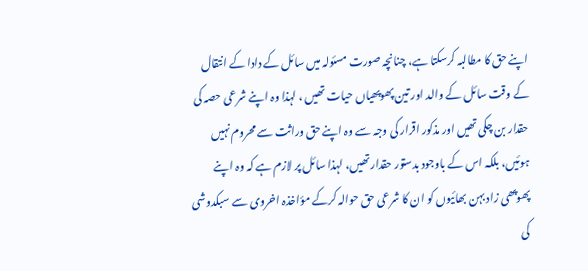اپنے حق کا مطالبہ کرسکتا ہے، چنانچہ صورت مسئولہ میں سائل کے دادا کے انتقال کے وقت سائل کے والد اور تین پھوپھیاں حیات تھیں ، لہذا وہ اپنے شرعی حصہ کی حقدار بن چکی تھیں اور مذکور اقرار کی وجہ سے وہ اپنے حق وراثت سے محروم نہیں ہوئیں، بلکہ اس کے باوجود بدستور حقدار تھیں، لہذا سائل پر لازم ہے کہ وہ اپنے پھوپھی زاد بہن بھائیوں کو ان کا شرعی حق حوالہ کرکے مؤاخذہ اخروی سے سبکدوشی کی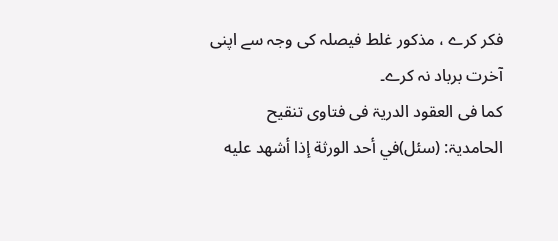فکر کرے ، مذکور غلط فیصلہ کی وجہ سے اپنی آخرت برباد نہ کرے۔
کما فی العقود الدریۃ فی فتاوی تنقیح الحامدیۃ: (سئل)في أحد الورثة إذا أشهد عليه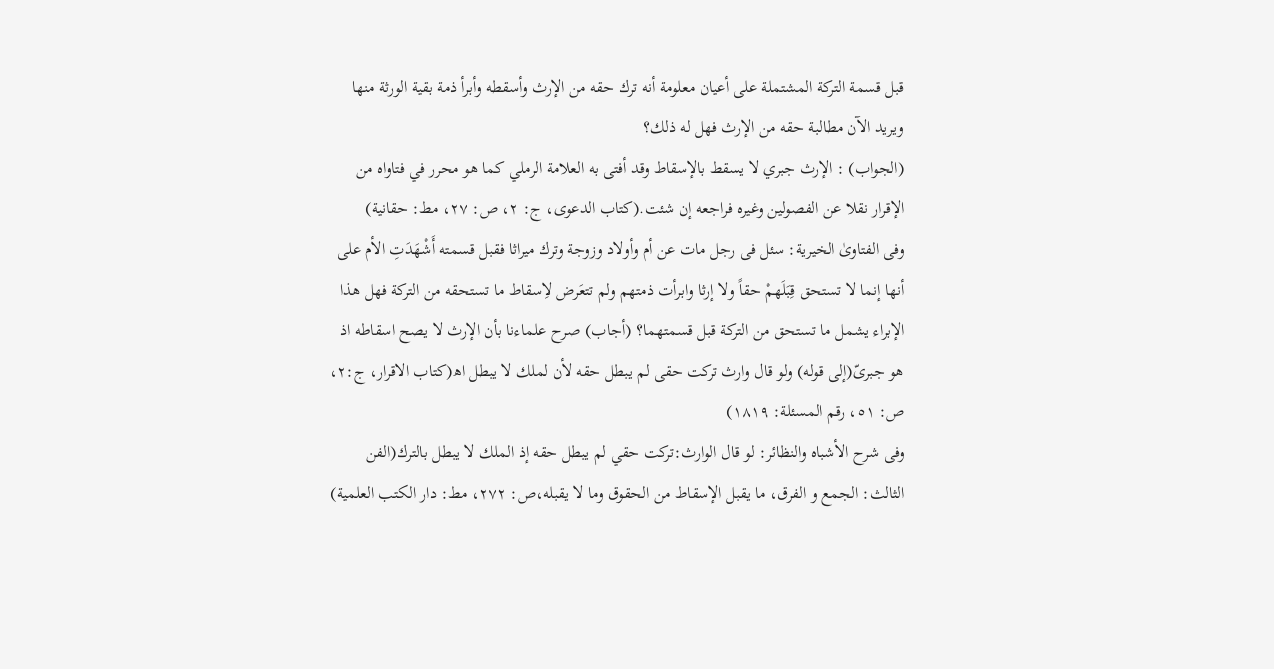قبل قسمة التركة المشتملة على أعيان معلومة أنه ترك حقه من الإرث وأسقطه وأبرأ ذمة بقية الورثة منها ويريد الآن مطالبة حقه من الإرث فهل له ذلك؟
(الجواب) : الإرث جبري لا يسقط بالإسقاط وقد أفتى به العلامة الرملي كما هو محرر في فتاواه من الإقرار نقلا عن الفصولين وغيره فراجعه إن شئت.(کتاب الدعوی، ج: ٢، ص: ٢٧، مط: حقانية)
وفی الفتاویٰ الخیریة: سئل فی رجل مات عن أم وأولاد وزوجة وترك میراثا فقبل قسمته أَشْهَدَتِ الأم علی أنها إنما لا تستحق قِبَلَهمْ حقاً ولا إرثا وابرأت ذمتهم ولم تتعَرض لاِسقاط ما تستحقه من الترکة فهل هذا الإبراء یشمل ما تستحق من الترکة قبل قسمتهما؟ (أجاب) صرح علماءنا بأن الإرث لا یصح اسقاطه اذ ھو جبریّ(إلی قوله) ولو قال وارث ترکت حقی لم یبطل حقه لأن لملك لا یبطل اھ(کتاب الاقرار، ج:٢، ص: ٥١، رقم المسئلة: ١٨١٩)
وفی شرح الأشباه والنظائر: لو قال الوارث:تركت حقي لم يبطل حقه إذ الملك لا يبطل بالترك(الفن الثالث: الجمع و الفرق، ما يقبل الإسقاط من الحقوق وما لا يقبله،ص: ٢٧٢، مط: دار الكتب العلمية)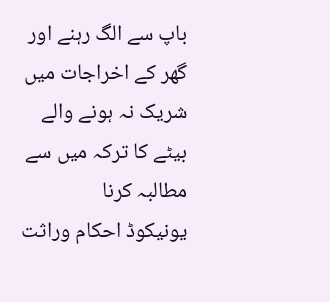باپ سے الگ رہنے اور گھر کے اخراجات میں شریک نہ ہونے والے بیٹے کا ترکہ میں سے مطالبہ کرنا
یونیکوڈ احکام وراثت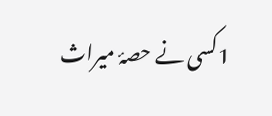1کسی نے حصۂ میراث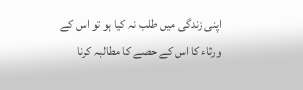اپنی زندگی میں طلب نہ کیا ہو تو اس کے ورثاء کا اس کے حصے کا مطالبہ کرنا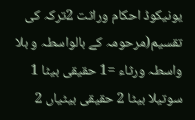یونیکوڈ احکام وراثت 2ترکہ کی تقسیم(مرحومہ کے بالواسطہ و بلا واسطہ ورثاء =1 حقیقی بیٹا 1 سوتیلا بیٹا 2 حقیقی بیٹیاں 2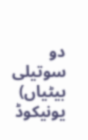دو سوتیلی بیٹیاں)
یونیکوڈ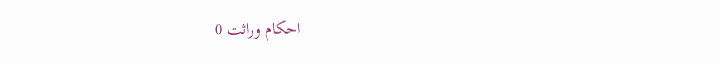احکام وراثت 0